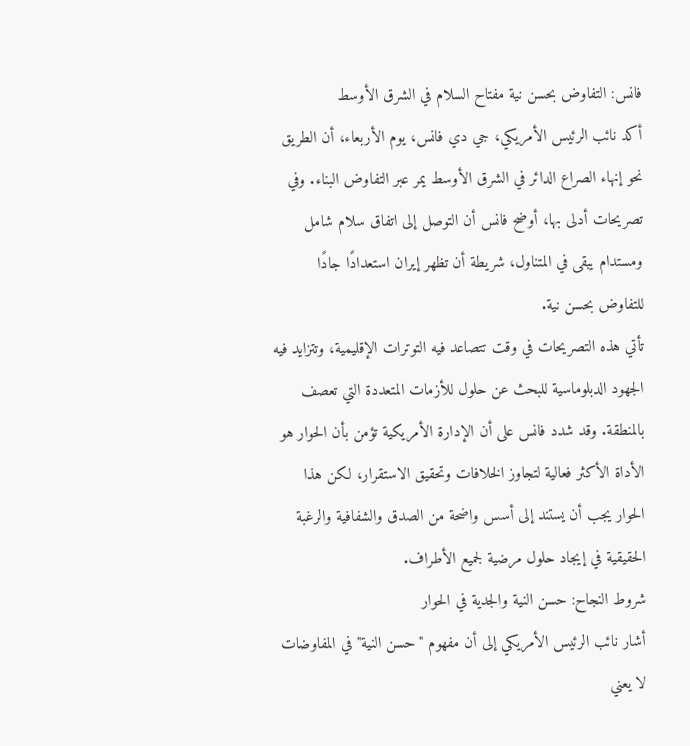فانس: التفاوض بحسن نية مفتاح السلام في الشرق الأوسط
أكد نائب الرئيس الأمريكي، جي دي فانس، يوم الأربعاء، أن الطريق نحو إنهاء الصراع الدائر في الشرق الأوسط يمر عبر التفاوض البناء. وفي تصريحات أدلى بها، أوضح فانس أن التوصل إلى اتفاق سلام شامل ومستدام يبقى في المتناول، شريطة أن تظهر إيران استعدادًا جادًا للتفاوض بحسن نية.
تأتي هذه التصريحات في وقت تتصاعد فيه التوترات الإقليمية، وتتزايد فيه الجهود الدبلوماسية للبحث عن حلول للأزمات المتعددة التي تعصف بالمنطقة. وقد شدد فانس على أن الإدارة الأمريكية تؤمن بأن الحوار هو الأداة الأكثر فعالية لتجاوز الخلافات وتحقيق الاستقرار، لكن هذا الحوار يجب أن يستند إلى أسس واضحة من الصدق والشفافية والرغبة الحقيقية في إيجاد حلول مرضية لجميع الأطراف.
شروط النجاح: حسن النية والجدية في الحوار
أشار نائب الرئيس الأمريكي إلى أن مفهوم "حسن النية" في المفاوضات لا يعني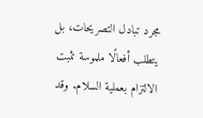مجرد تبادل التصريحات، بل يتطلب أفعالًا ملموسة تثبت الالتزام بعملية السلام. وقد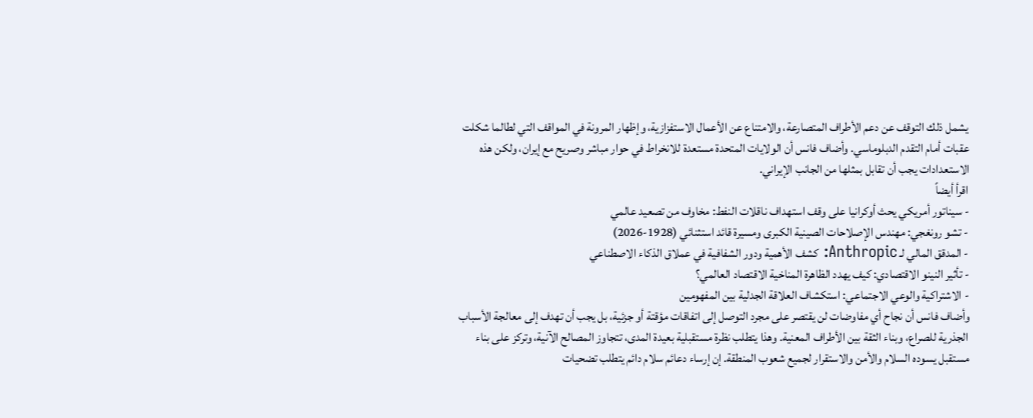يشمل ذلك التوقف عن دعم الأطراف المتصارعة، والامتناع عن الأعمال الاستفزازية، وإظهار المرونة في المواقف التي لطالما شكلت عقبات أمام التقدم الدبلوماسي. وأضاف فانس أن الولايات المتحدة مستعدة للانخراط في حوار مباشر وصريح مع إيران، ولكن هذه الاستعدادات يجب أن تقابل بمثلها من الجانب الإيراني.
اقرأ أيضاً
- سيناتور أمريكي يحث أوكرانيا على وقف استهداف ناقلات النفط: مخاوف من تصعيد عالمي
- تشو رونغجي: مهندس الإصلاحات الصينية الكبرى ومسيرة قائد استثنائي (1928-2026)
- المدقق المالي لـ Anthropic: كشف الأهمية ودور الشفافية في عملاق الذكاء الاصطناعي
- تأثير النينو الاقتصادي: كيف يهدد الظاهرة المناخية الاقتصاد العالمي؟
- الاشتراكية والوعي الاجتماعي: استكشاف العلاقة الجدلية بين المفهومين
وأضاف فانس أن نجاح أي مفاوضات لن يقتصر على مجرد التوصل إلى اتفاقات مؤقتة أو جزئية، بل يجب أن تهدف إلى معالجة الأسباب الجذرية للصراع، وبناء الثقة بين الأطراف المعنية. وهذا يتطلب نظرة مستقبلية بعيدة المدى، تتجاوز المصالح الآنية، وتركز على بناء مستقبل يسوده السلام والأمن والاستقرار لجميع شعوب المنطقة. إن إرساء دعائم سلام دائم يتطلب تضحيات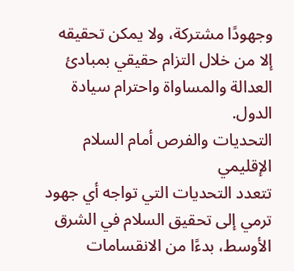وجهودًا مشتركة، ولا يمكن تحقيقه إلا من خلال التزام حقيقي بمبادئ العدالة والمساواة واحترام سيادة الدول.
التحديات والفرص أمام السلام الإقليمي
تتعدد التحديات التي تواجه أي جهود ترمي إلى تحقيق السلام في الشرق الأوسط، بدءًا من الانقسامات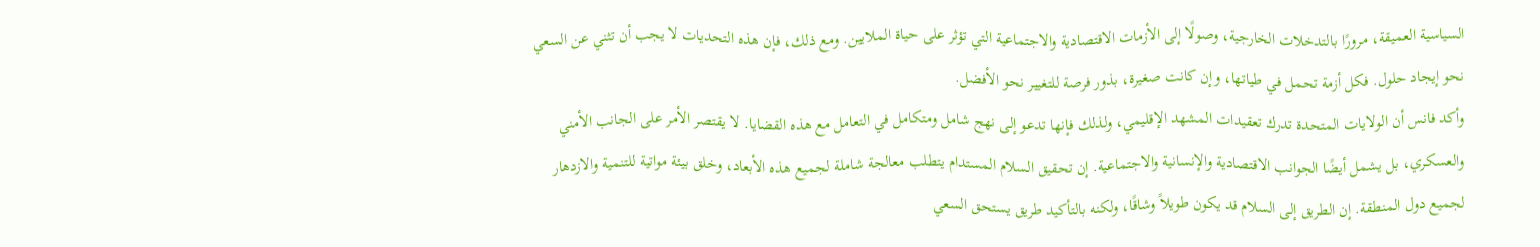السياسية العميقة، مرورًا بالتدخلات الخارجية، وصولًا إلى الأزمات الاقتصادية والاجتماعية التي تؤثر على حياة الملايين. ومع ذلك، فإن هذه التحديات لا يجب أن تثني عن السعي نحو إيجاد حلول. فكل أزمة تحمل في طياتها، وإن كانت صغيرة، بذور فرصة للتغيير نحو الأفضل.
وأكد فانس أن الولايات المتحدة تدرك تعقيدات المشهد الإقليمي، ولذلك فإنها تدعو إلى نهج شامل ومتكامل في التعامل مع هذه القضايا. لا يقتصر الأمر على الجانب الأمني والعسكري، بل يشمل أيضًا الجوانب الاقتصادية والإنسانية والاجتماعية. إن تحقيق السلام المستدام يتطلب معالجة شاملة لجميع هذه الأبعاد، وخلق بيئة مواتية للتنمية والازدهار لجميع دول المنطقة. إن الطريق إلى السلام قد يكون طويلاً وشاقًا، ولكنه بالتأكيد طريق يستحق السعي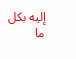إليه بكل ما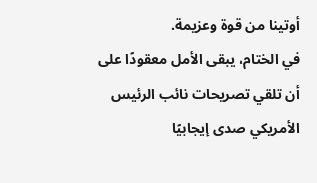أوتينا من قوة وعزيمة.
في الختام، يبقى الأمل معقودًا على أن تلقي تصريحات نائب الرئيس الأمريكي صدى إيجابيًا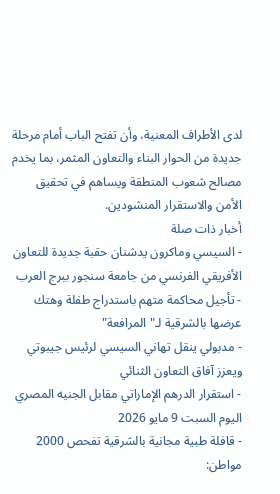لدى الأطراف المعنية، وأن تفتح الباب أمام مرحلة جديدة من الحوار البناء والتعاون المثمر، بما يخدم مصالح شعوب المنطقة ويساهم في تحقيق الأمن والاستقرار المنشودين.
أخبار ذات صلة
- السيسي وماكرون يدشنان حقبة جديدة للتعاون الأفريقي الفرنسي من جامعة سنجور ببرج العرب
- تأجيل محاكمة متهم باستدراج طفلة وهتك عرضها بالشرقية لـ"المرافعة"
- مدبولي ينقل تهاني السيسي لرئيس جيبوتي ويعزز آفاق التعاون الثنائي
- استقرار الدرهم الإماراتي مقابل الجنيه المصري اليوم السبت 9 مايو 2026
- قافلة طبية مجانية بالشرقية تفحص 2000 مواطن: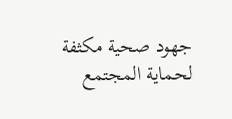جهود صحية مكثفة لحماية المجتمع